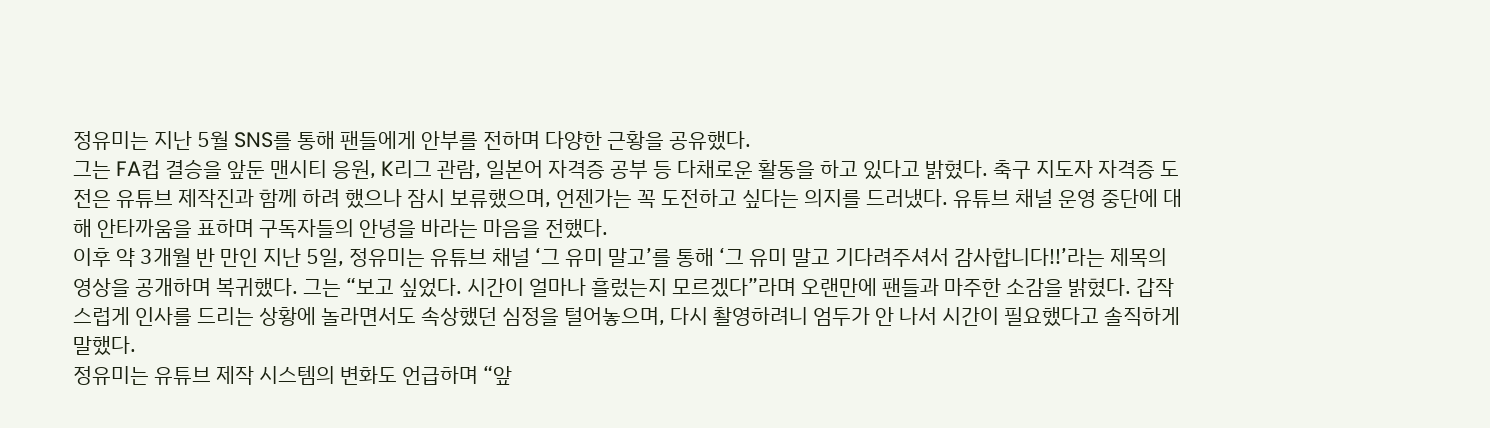정유미는 지난 5월 SNS를 통해 팬들에게 안부를 전하며 다양한 근황을 공유했다.
그는 FA컵 결승을 앞둔 맨시티 응원, K리그 관람, 일본어 자격증 공부 등 다채로운 활동을 하고 있다고 밝혔다. 축구 지도자 자격증 도전은 유튜브 제작진과 함께 하려 했으나 잠시 보류했으며, 언젠가는 꼭 도전하고 싶다는 의지를 드러냈다. 유튜브 채널 운영 중단에 대해 안타까움을 표하며 구독자들의 안녕을 바라는 마음을 전했다.
이후 약 3개월 반 만인 지난 5일, 정유미는 유튜브 채널 ‘그 유미 말고’를 통해 ‘그 유미 말고 기다려주셔서 감사합니다!!’라는 제목의 영상을 공개하며 복귀했다. 그는 “보고 싶었다. 시간이 얼마나 흘렀는지 모르겠다”라며 오랜만에 팬들과 마주한 소감을 밝혔다. 갑작스럽게 인사를 드리는 상황에 놀라면서도 속상했던 심정을 털어놓으며, 다시 촬영하려니 엄두가 안 나서 시간이 필요했다고 솔직하게 말했다.
정유미는 유튜브 제작 시스템의 변화도 언급하며 “앞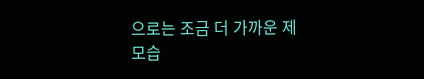으로는 조금 더 가까운 제 모습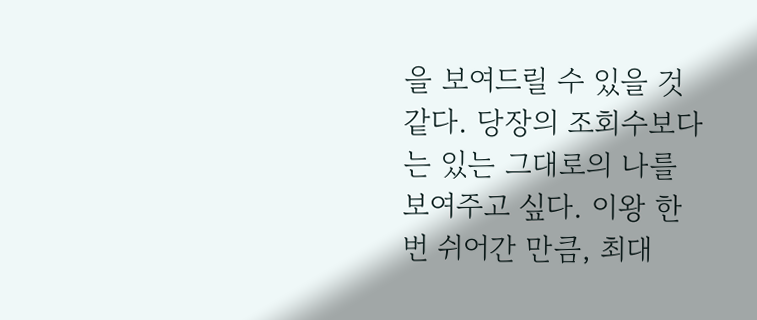을 보여드릴 수 있을 것 같다. 당장의 조회수보다는 있는 그대로의 나를 보여주고 싶다. 이왕 한 번 쉬어간 만큼, 최대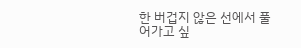한 버겁지 않은 선에서 풀어가고 싶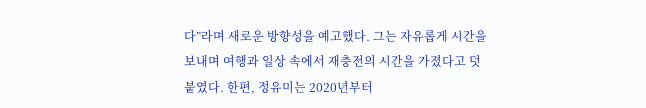다”라며 새로운 방향성을 예고했다. 그는 자유롭게 시간을 보내며 여행과 일상 속에서 재충전의 시간을 가졌다고 덧붙였다. 한편, 정유미는 2020년부터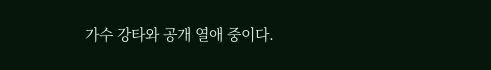가수 강타와 공개 열애 중이다.